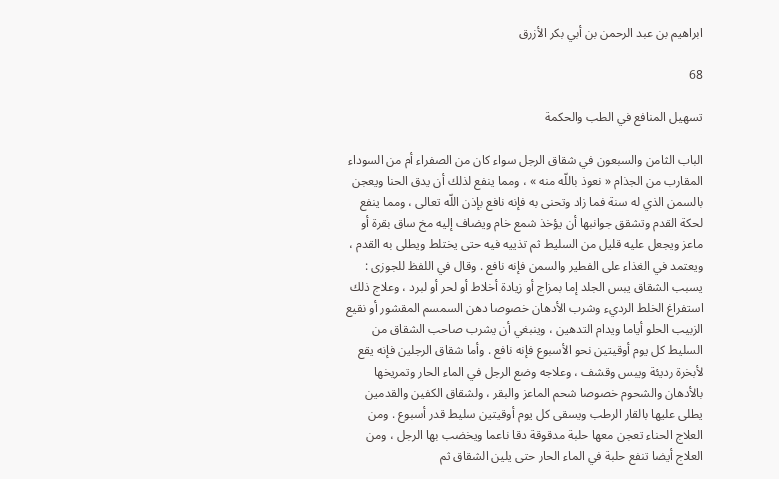ابراهيم بن عبد الرحمن بن أبي بكر الأزرق

68

تسهيل المنافع في الطب والحكمة

الباب الثامن والسبعون في شقاق الرجل سواء كان من الصفراء أم من السوداء المقارب من الجذام « نعوذ باللّه منه » ، ومما ينفع لذلك أن يدق الحنا ويعجن بالسمن الذي له سنة فما زاد وتحنى به فإنه نافع بإذن اللّه تعالى ، ومما ينفع لحكة القدم وتشقق جوانبها أن يؤخذ شمع خام ويضاف إليه مخ ساق بقرة أو ماعز ويجعل عليه قليل من السليط ثم تذييه فيه حتى يختلط ويطلى به القدم ، ويعتمد في الغذاء على الفطير والسمن فإنه نافع . وقال في اللفظ للجوزى : يسبب الشقاق يبس الجلد إما بمزاج أو زيادة أخلاط أو لحر أو لبرد ، وعلاج ذلك استفراغ الخلط الرديء وشرب الأدهان خصوصا دهن السمسم المقشور أو نقيع الزبيب الحلو أياما ويدام التدهين ، وينبغي أن يشرب صاحب الشقاق من السليط كل يوم أوقيتين نحو الأسبوع فإنه نافع . وأما شقاق الرجلين فإنه يقع لأبخرة رديئة ويبس وقشف ، وعلاجه وضع الرجل في الماء الحار وتمريخها بالأدهان والشحوم خصوصا شحم الماعز والبقر ، ولشقاق الكفين والقدمين يطلى عليها بالقار الرطب ويسقى كل يوم أوقيتين سليط قدر أسبوع . ومن العلاج الحناء تعجن معها حلبة مدقوقة دقا ناعما ويخضب بها الرجل ، ومن العلاج أيضا تنفع حلبة في الماء الحار حتى يلين الشقاق ثم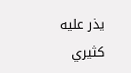يذر عليه كثيري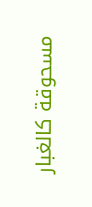مسحوقة كالغبار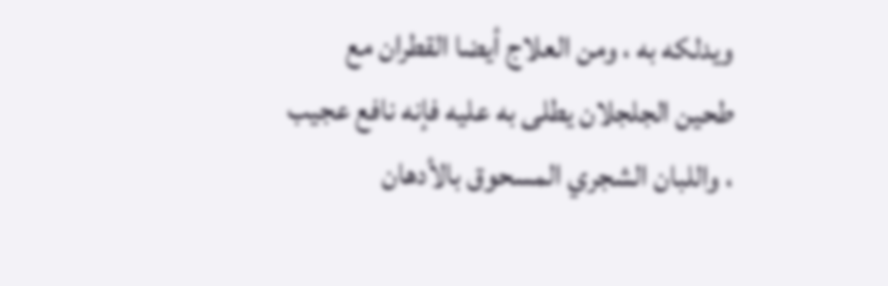ويدلكه به ، ومن العلاج أيضا القطران مع طحين الجلجلان يطلى به عليه فإنه نافع عجيب ، واللبان الشجري المسحوق بالأدهان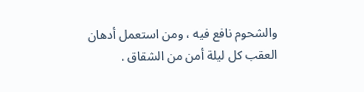والشحوم نافع فيه ، ومن استعمل أدهان العقب كل ليلة أمن من الشقاق .